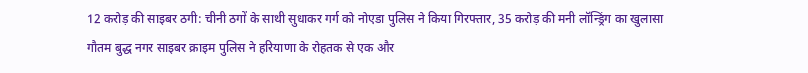12 करोड़ की साइबर ठगी: चीनी ठगों के साथी सुधाकर गर्ग को नोएडा पुलिस ने किया गिरफ्तार, 35 करोड़ की मनी लॉन्ड्रिंग का खुलासा
गौतम बुद्ध नगर साइबर क्राइम पुलिस ने हरियाणा के रोहतक से एक और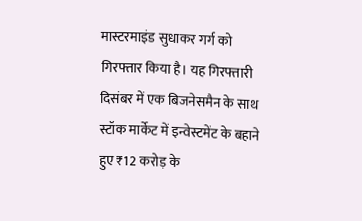मास्टरमाइंड सुधाकर गर्ग को गिरफ्तार किया है। यह गिरफ्तारी दिसंबर में एक बिजनेसमैन के साथ स्टॉक मार्केट में इन्वेस्टमेंट के बहाने हुए ₹12 करोड़ के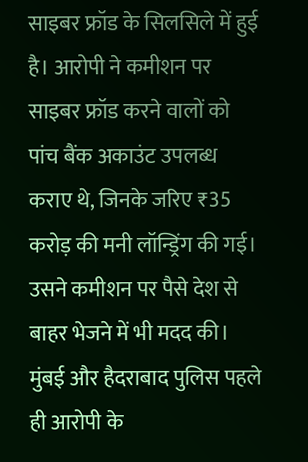साइबर फ्रॉड के सिलसिले में हुई है। आरोपी ने कमीशन पर साइबर फ्रॉड करने वालों को पांच बैंक अकाउंट उपलब्ध कराए थे, जिनके जरिए ₹35 करोड़ की मनी लॉन्ड्रिंग की गई। उसने कमीशन पर पैसे देश से बाहर भेजने में भी मदद की। मुंबई और हैदराबाद पुलिस पहले ही आरोपी के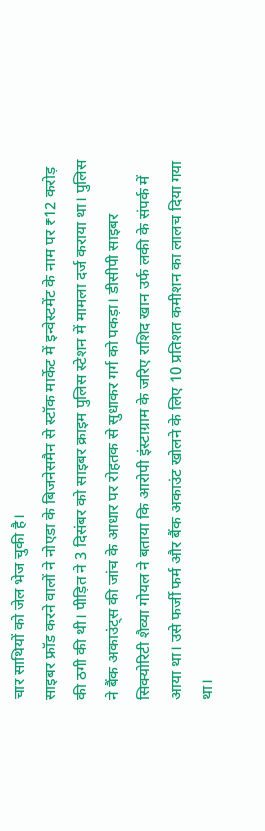चार साथियों को जेल भेज चुकी है।
साइबर फ्रॉड करने वालों ने नोएडा के बिजनेसमैन से स्टॉक मार्केट में इन्वेस्टमेंट के नाम पर ₹12 करोड़ की ठगी की थी। पीड़ित ने 3 दिसंबर को साइबर क्राइम पुलिस स्टेशन में मामला दर्ज कराया था। पुलिस ने बैंक अकाउंट्स की जांच के आधार पर रोहतक से सुधाकर गर्ग को पकड़ा। डीसीपी साइबर सिक्योरिटी शैव्या गोयल ने बताया कि आरोपी इंस्टाग्राम के जरिए राशिद खान उर्फ लकी के संपर्क में आया था। उसे फर्जी फर्म और बैंक अकाउंट खोलने के लिए 10 प्रतिशत कमीशन का लालच दिया गया था।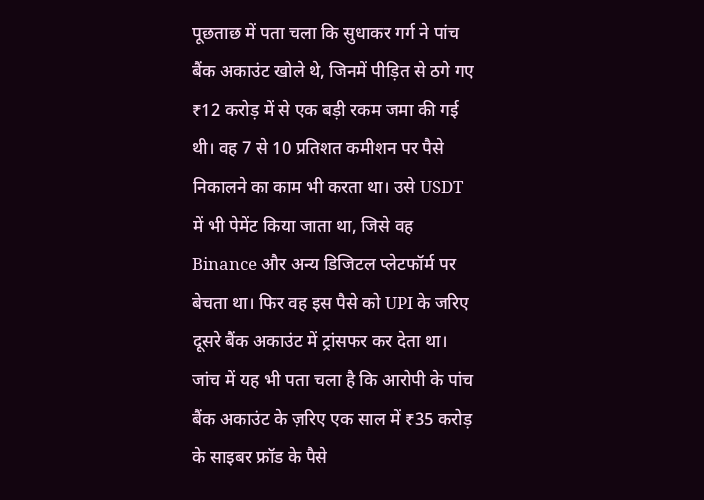पूछताछ में पता चला कि सुधाकर गर्ग ने पांच बैंक अकाउंट खोले थे, जिनमें पीड़ित से ठगे गए ₹12 करोड़ में से एक बड़ी रकम जमा की गई थी। वह 7 से 10 प्रतिशत कमीशन पर पैसे निकालने का काम भी करता था। उसे USDT में भी पेमेंट किया जाता था, जिसे वह Binance और अन्य डिजिटल प्लेटफॉर्म पर बेचता था। फिर वह इस पैसे को UPI के जरिए दूसरे बैंक अकाउंट में ट्रांसफर कर देता था।
जांच में यह भी पता चला है कि आरोपी के पांच बैंक अकाउंट के ज़रिए एक साल में ₹35 करोड़ के साइबर फ्रॉड के पैसे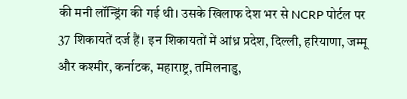की मनी लॉन्ड्रिंग की गई थी। उसके खिलाफ देश भर से NCRP पोर्टल पर 37 शिकायतें दर्ज हैं। इन शिकायतों में आंध्र प्रदेश, दिल्ली, हरियाणा, जम्मू और कश्मीर, कर्नाटक, महाराष्ट्र, तमिलनाडु,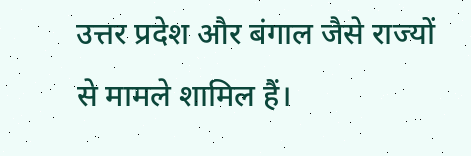उत्तर प्रदेश और बंगाल जैसे राज्यों से मामले शामिल हैं।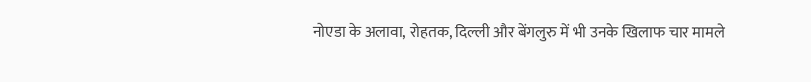नोएडा के अलावा, रोहतक, दिल्ली और बेंगलुरु में भी उनके खिलाफ चार मामले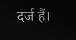दर्ज हैं।